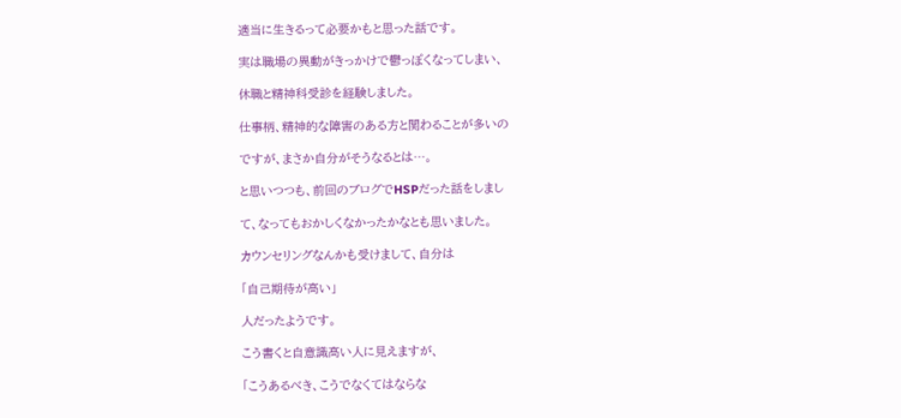適当に生きるって必要かもと思った話です。

実は職場の異動がきっかけで鬱っぽくなってしまい、

休職と精神科受診を経験しました。

仕事柄、精神的な障害のある方と関わることが多いの

ですが、まさか自分がそうなるとは…。

と思いつつも、前回のブログでHSPだった話をしまし

て、なってもおかしくなかったかなとも思いました。

カウンセリングなんかも受けまして、自分は

「自己期待が高い」

人だったようです。

こう書くと自意識高い人に見えますが、

「こうあるべき、こうでなくてはならな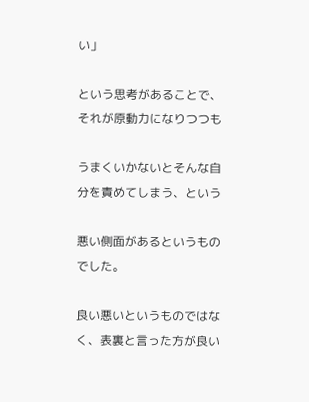い」

という思考があることで、それが原動力になりつつも

うまくいかないとそんな自分を責めてしまう、という

悪い側面があるというものでした。

良い悪いというものではなく、表裏と言った方が良い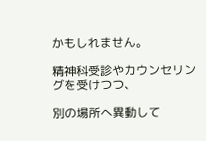かもしれません。

精神科受診やカウンセリングを受けつつ、

別の場所へ異動して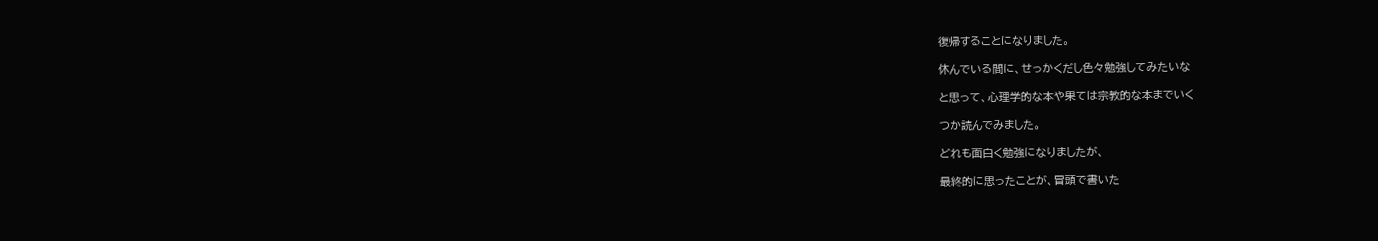復帰することになりました。

休んでいる間に、せっかくだし色々勉強してみたいな

と思って、心理学的な本や果ては宗教的な本までいく

つか読んでみました。

どれも面白く勉強になりましたが、

最終的に思ったことが、冒頭で書いた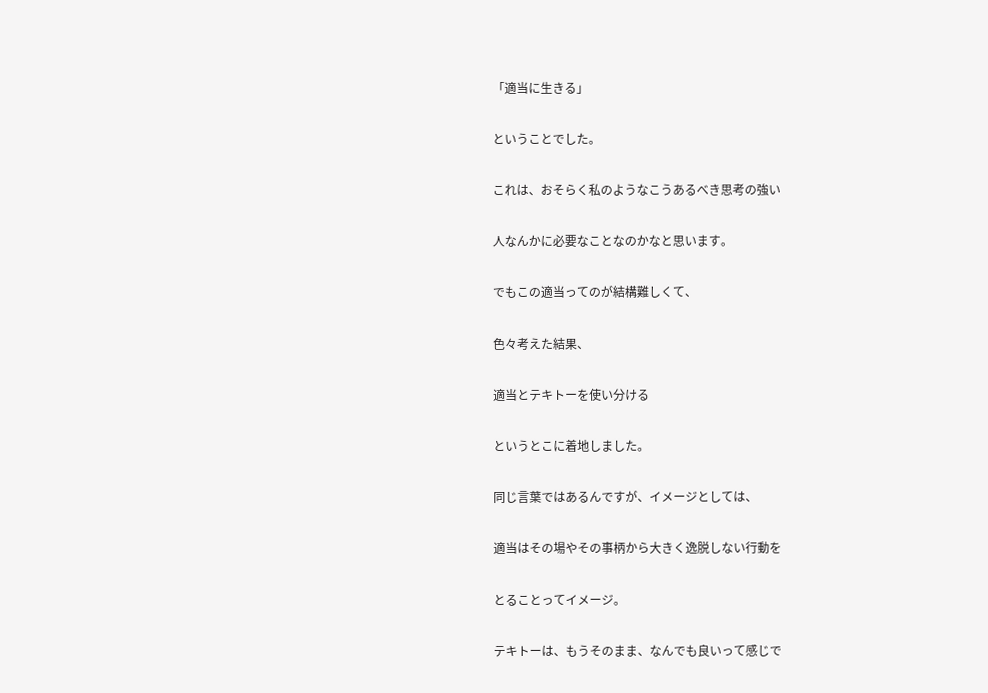「適当に生きる」

ということでした。

これは、おそらく私のようなこうあるべき思考の強い

人なんかに必要なことなのかなと思います。

でもこの適当ってのが結構難しくて、

色々考えた結果、

適当とテキトーを使い分ける

というとこに着地しました。

同じ言葉ではあるんですが、イメージとしては、

適当はその場やその事柄から大きく逸脱しない行動を

とることってイメージ。

テキトーは、もうそのまま、なんでも良いって感じで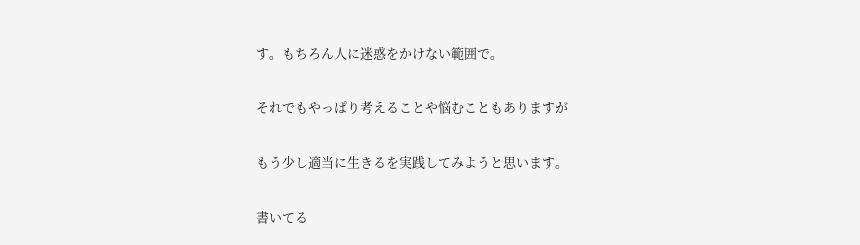す。もちろん人に迷惑をかけない範囲で。

それでもやっぱり考えることや悩むこともありますが

もう少し適当に生きるを実践してみようと思います。

書いてる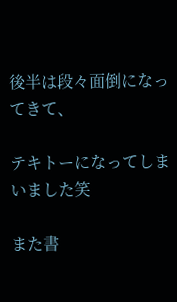後半は段々面倒になってきて、

テキトーになってしまいました笑

また書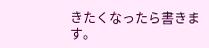きたくなったら書きます。